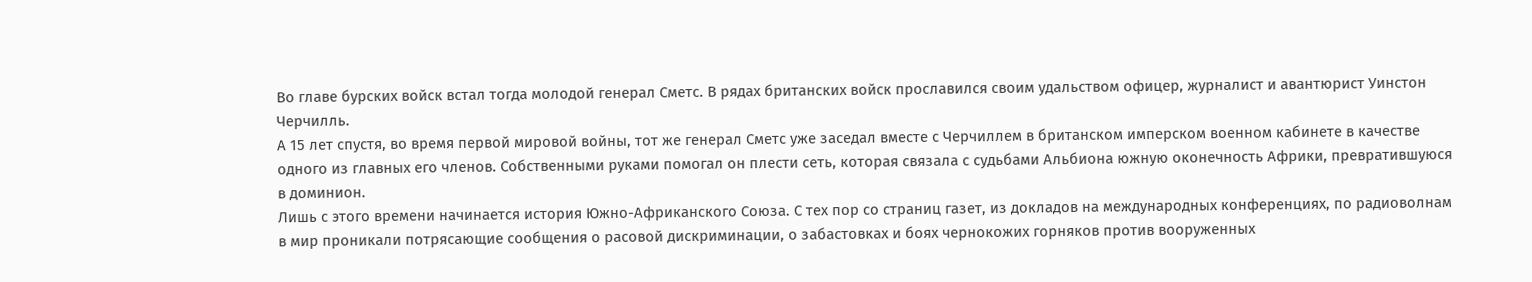Во главе бурских войск встал тогда молодой генерал Сметс. В рядах британских войск прославился своим удальством офицер, журналист и авантюрист Уинстон Черчилль.
А 15 лет спустя, во время первой мировой войны, тот же генерал Сметс уже заседал вместе с Черчиллем в британском имперском военном кабинете в качестве одного из главных его членов. Собственными руками помогал он плести сеть, которая связала с судьбами Альбиона южную оконечность Африки, превратившуюся в доминион.
Лишь с этого времени начинается история Южно-Африканского Союза. С тех пор со страниц газет, из докладов на международных конференциях, по радиоволнам в мир проникали потрясающие сообщения о расовой дискриминации, о забастовках и боях чернокожих горняков против вооруженных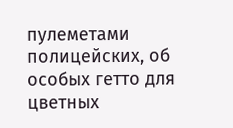пулеметами полицейских, об особых гетто для цветных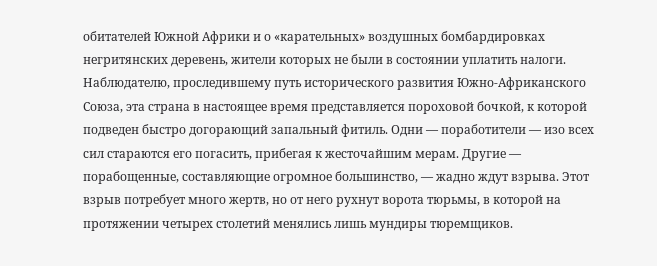обитателей Южной Африки и о «карательных» воздушных бомбардировках негритянских деревень, жители которых не были в состоянии уплатить налоги.
Наблюдателю, проследившему путь исторического развития Южно-Африканского Союза, эта страна в настоящее время представляется пороховой бочкой, к которой подведен быстро догорающий запальный фитиль. Одни — поработители — изо всех сил стараются его погасить, прибегая к жесточайшим мерам. Другие — порабощенные, составляющие огромное большинство, — жадно ждут взрыва. Этот взрыв потребует много жертв, но от него рухнут ворота тюрьмы, в которой на протяжении четырех столетий менялись лишь мундиры тюремщиков.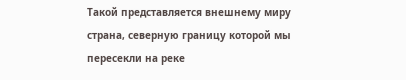Такой представляется внешнему миру страна, северную границу которой мы пересекли на реке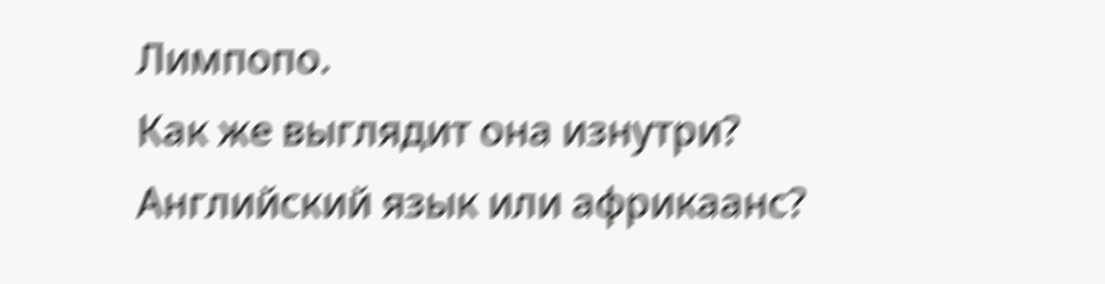Лимпопо.
Как же выглядит она изнутри?
Английский язык или африкаанс?